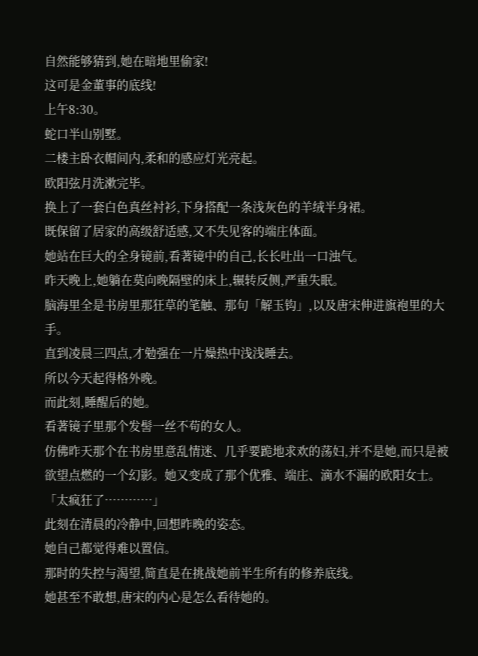自然能够猜到,她在暗地里偷家!
这可是金董事的底线!
上午8:30。
蛇口半山别墅。
二楼主卧衣帽间内,柔和的感应灯光亮起。
欧阳弦月洗漱完毕。
换上了一套白色真丝衬衫,下身搭配一条浅灰色的羊绒半身裙。
既保留了居家的高级舒适感,又不失见客的端庄体面。
她站在巨大的全身镜前,看著镜中的自己,长长吐出一口浊气。
昨天晚上,她躺在莫向晚隔壁的床上,辗转反侧,严重失眠。
脑海里全是书房里那狂草的笔触、那句「解玉钩」,以及唐宋伸进旗袍里的大手。
直到凌晨三四点,才勉强在一片燥热中浅浅睡去。
所以今天起得格外晚。
而此刻,睡醒后的她。
看著镜子里那个发髻一丝不苟的女人。
仿佛昨天那个在书房里意乱情迷、几乎要跪地求欢的荡妇,并不是她,而只是被欲望点燃的一个幻影。她又变成了那个优雅、端庄、滴水不漏的欧阳女士。
「太疯狂了…………」
此刻在清晨的冷静中,回想昨晚的姿态。
她自己都觉得难以置信。
那时的失控与渴望,简直是在挑战她前半生所有的修养底线。
她甚至不敢想,唐宋的内心是怎么看待她的。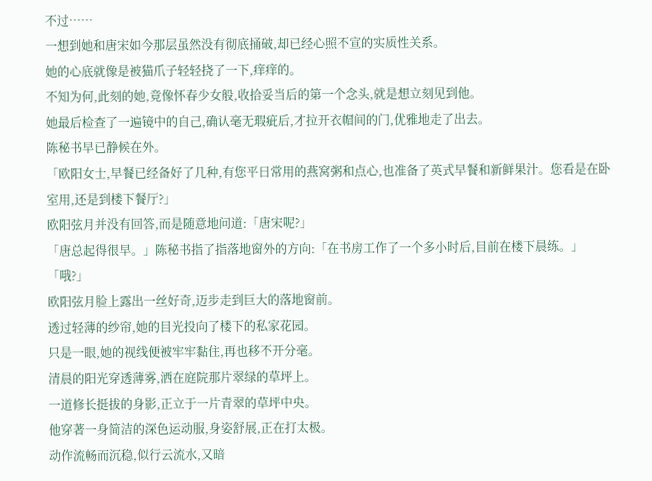不过……
一想到她和唐宋如今那层虽然没有彻底捅破,却已经心照不宣的实质性关系。
她的心底就像是被猫爪子轻轻挠了一下,痒痒的。
不知为何,此刻的她,竟像怀春少女般,收拾妥当后的第一个念头,就是想立刻见到他。
她最后检查了一遍镜中的自己,确认毫无瑕疵后,才拉开衣帽间的门,优雅地走了出去。
陈秘书早已静候在外。
「欧阳女士,早餐已经备好了几种,有您平日常用的燕窝粥和点心,也准备了英式早餐和新鲜果汁。您看是在卧室用,还是到楼下餐厅?」
欧阳弦月并没有回答,而是随意地问道:「唐宋呢?」
「唐总起得很早。」陈秘书指了指落地窗外的方向:「在书房工作了一个多小时后,目前在楼下晨练。」
「哦?」
欧阳弦月脸上露出一丝好奇,迈步走到巨大的落地窗前。
透过轻薄的纱帘,她的目光投向了楼下的私家花园。
只是一眼,她的视线便被牢牢黏住,再也移不开分毫。
清晨的阳光穿透薄雾,洒在庭院那片翠绿的草坪上。
一道修长挺拔的身影,正立于一片青翠的草坪中央。
他穿著一身简洁的深色运动服,身姿舒展,正在打太极。
动作流畅而沉稳,似行云流水,又暗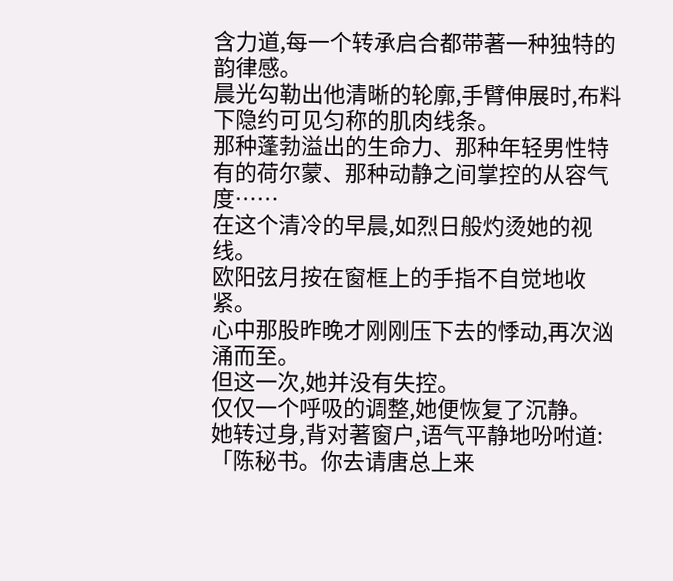含力道,每一个转承启合都带著一种独特的韵律感。
晨光勾勒出他清晰的轮廓,手臂伸展时,布料下隐约可见匀称的肌肉线条。
那种蓬勃溢出的生命力、那种年轻男性特有的荷尔蒙、那种动静之间掌控的从容气度……
在这个清冷的早晨,如烈日般灼烫她的视线。
欧阳弦月按在窗框上的手指不自觉地收紧。
心中那股昨晚才刚刚压下去的悸动,再次汹涌而至。
但这一次,她并没有失控。
仅仅一个呼吸的调整,她便恢复了沉静。
她转过身,背对著窗户,语气平静地吩咐道:「陈秘书。你去请唐总上来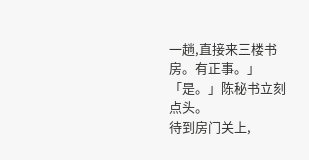一趟,直接来三楼书房。有正事。」
「是。」陈秘书立刻点头。
待到房门关上,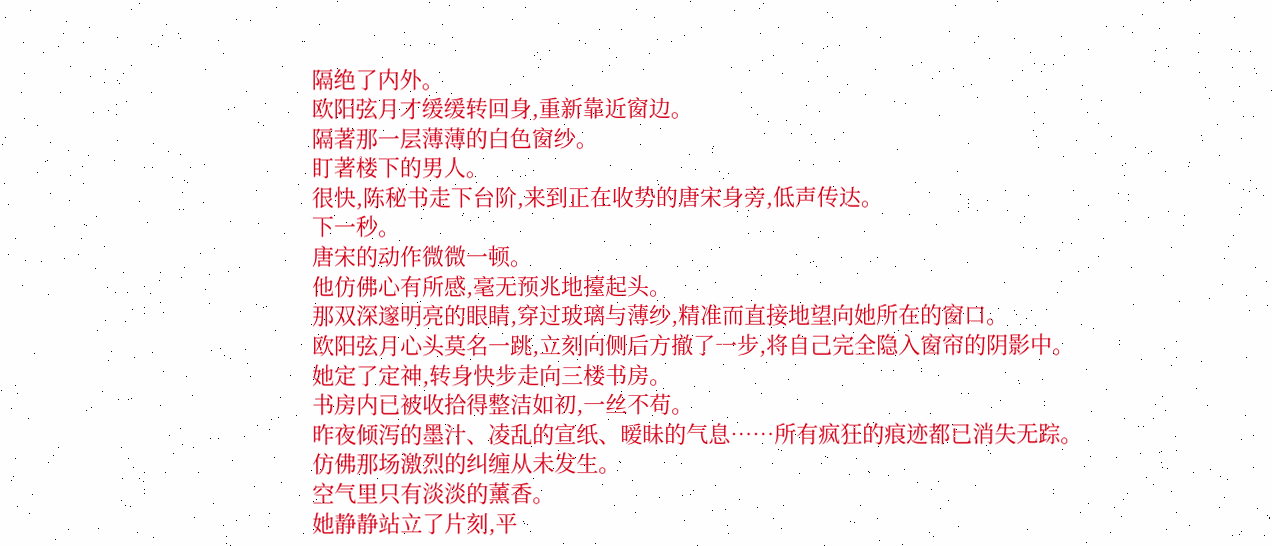隔绝了内外。
欧阳弦月才缓缓转回身,重新靠近窗边。
隔著那一层薄薄的白色窗纱。
盯著楼下的男人。
很快,陈秘书走下台阶,来到正在收势的唐宋身旁,低声传达。
下一秒。
唐宋的动作微微一顿。
他仿佛心有所感,毫无预兆地擡起头。
那双深邃明亮的眼睛,穿过玻璃与薄纱,精准而直接地望向她所在的窗口。
欧阳弦月心头莫名一跳,立刻向侧后方撤了一步,将自己完全隐入窗帘的阴影中。
她定了定神,转身快步走向三楼书房。
书房内已被收拾得整洁如初,一丝不苟。
昨夜倾泻的墨汁、凌乱的宣纸、暧昧的气息……所有疯狂的痕迹都已消失无踪。
仿佛那场激烈的纠缠从未发生。
空气里只有淡淡的薰香。
她静静站立了片刻,平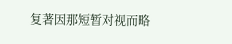复著因那短暂对视而略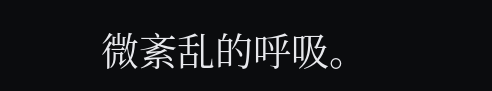微紊乱的呼吸。